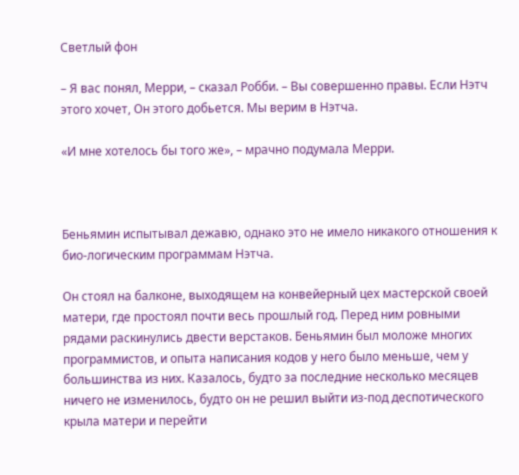Светлый фон

– Я вас понял, Мерри, – сказал Робби. – Вы совершенно правы. Если Нэтч этого хочет, Он этого добьется. Мы верим в Нэтча.

«И мне хотелось бы того же», – мрачно подумала Мерри.



Беньямин испытывал дежавю, однако это не имело никакого отношения к био-логическим программам Нэтча.

Он стоял на балконе, выходящем на конвейерный цех мастерской своей матери, где простоял почти весь прошлый год. Перед ним ровными рядами раскинулись двести верстаков. Беньямин был моложе многих программистов, и опыта написания кодов у него было меньше, чем у большинства из них. Казалось, будто за последние несколько месяцев ничего не изменилось, будто он не решил выйти из-под деспотического крыла матери и перейти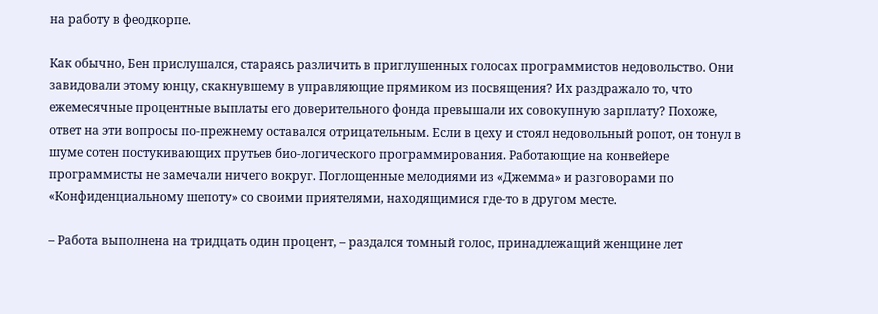на работу в феодкорпе.

Как обычно, Бен прислушался, стараясь различить в приглушенных голосах программистов недовольство. Они завидовали этому юнцу, скакнувшему в управляющие прямиком из посвящения? Их раздражало то, что ежемесячные процентные выплаты его доверительного фонда превышали их совокупную зарплату? Похоже, ответ на эти вопросы по-прежнему оставался отрицательным. Если в цеху и стоял недовольный ропот, он тонул в шуме сотен постукивающих прутьев био-логического программирования. Работающие на конвейере программисты не замечали ничего вокруг. Поглощенные мелодиями из «Джемма» и разговорами по «Конфиденциальному шепоту» со своими приятелями, находящимися где-то в другом месте.

– Работа выполнена на тридцать один процент, – раздался томный голос, принадлежащий женщине лет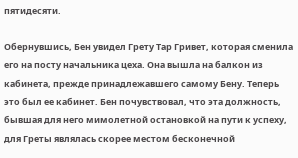пятидесяти.

Обернувшись, Бен увидел Грету Тар Гривет, которая сменила его на посту начальника цеха. Она вышла на балкон из кабинета, прежде принадлежавшего самому Бену. Теперь это был ее кабинет. Бен почувствовал, что эта должность, бывшая для него мимолетной остановкой на пути к успеху, для Греты являлась скорее местом бесконечной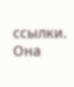ссылки. Она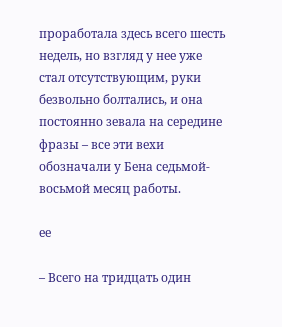проработала здесь всего шесть недель, но взгляд у нее уже стал отсутствующим, руки безвольно болтались, и она постоянно зевала на середине фразы – все эти вехи обозначали у Бена седьмой-восьмой месяц работы.

ее

– Всего на тридцать один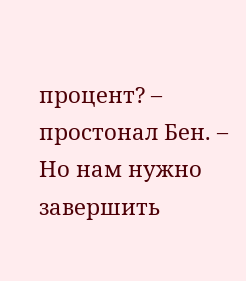процент? – простонал Бен. – Но нам нужно завершить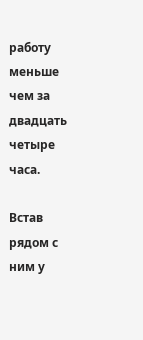работу меньше чем за двадцать четыре часа.

Встав рядом с ним у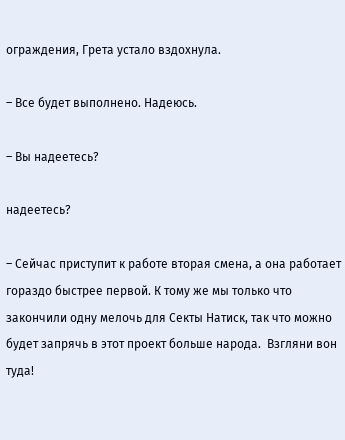ограждения, Грета устало вздохнула.

– Все будет выполнено. Надеюсь.

– Вы надеетесь?

надеетесь?

– Сейчас приступит к работе вторая смена, а она работает гораздо быстрее первой. К тому же мы только что закончили одну мелочь для Секты Натиск, так что можно будет запрячь в этот проект больше народа.  Взгляни вон туда!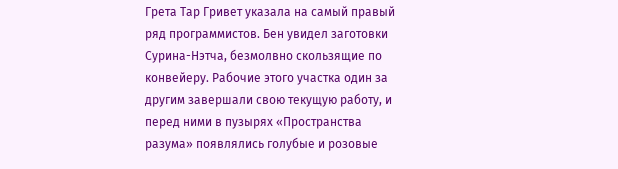Грета Тар Гривет указала на самый правый ряд программистов. Бен увидел заготовки Сурина-Нэтча, безмолвно скользящие по конвейеру. Рабочие этого участка один за другим завершали свою текущую работу, и перед ними в пузырях «Пространства разума» появлялись голубые и розовые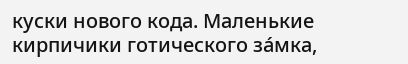куски нового кода. Маленькие кирпичики готического зáмка,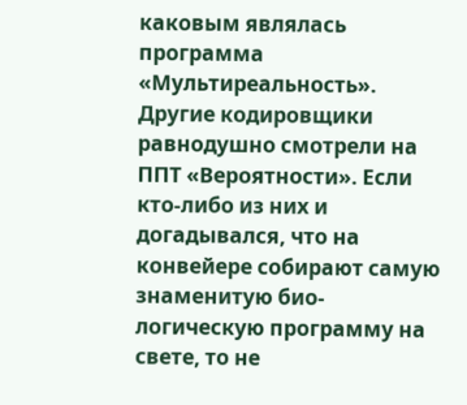каковым являлась программа «Мультиреальность». Другие кодировщики равнодушно смотрели на ППТ «Вероятности». Если кто-либо из них и догадывался, что на конвейере собирают самую знаменитую био-логическую программу на свете, то не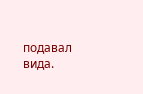подавал вида.